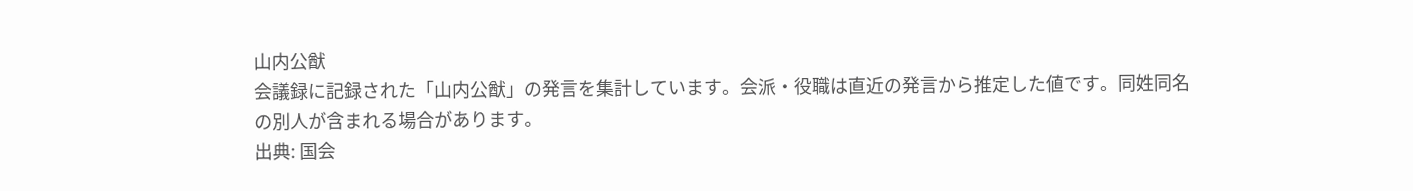山内公猷
会議録に記録された「山内公猷」の発言を集計しています。会派・役職は直近の発言から推定した値です。同姓同名の別人が含まれる場合があります。
出典: 国会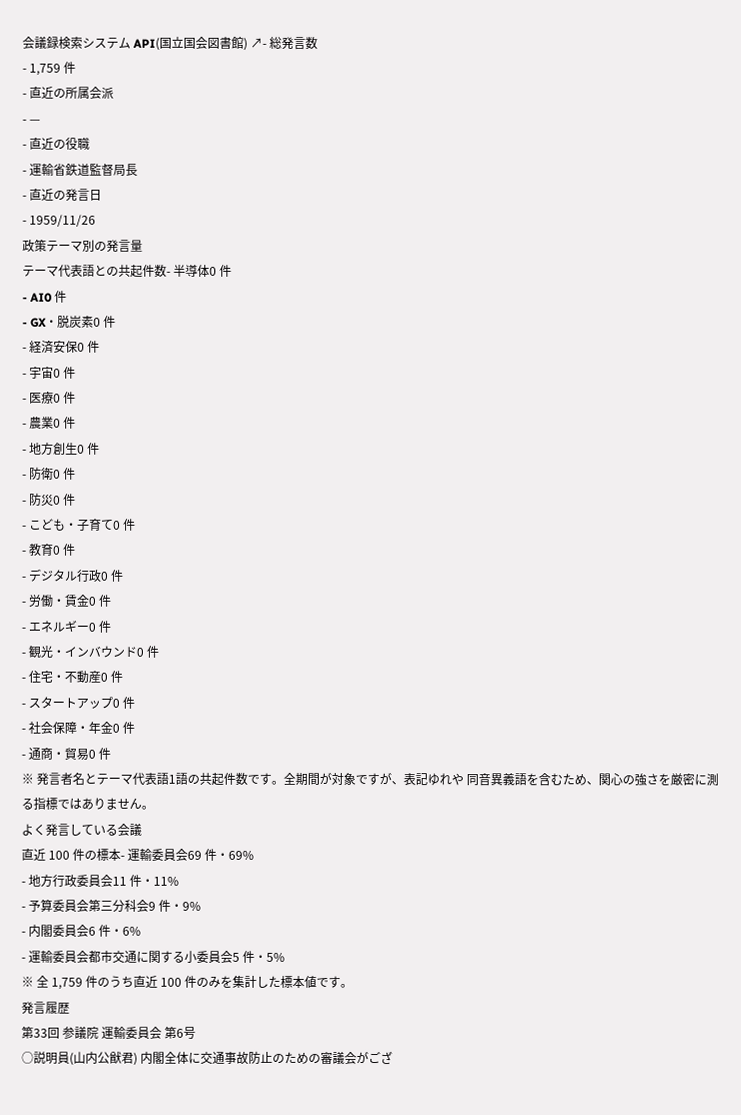会議録検索システム API(国立国会図書館) ↗- 総発言数
- 1,759 件
- 直近の所属会派
- —
- 直近の役職
- 運輸省鉄道監督局長
- 直近の発言日
- 1959/11/26
政策テーマ別の発言量
テーマ代表語との共起件数- 半導体0 件
- AI0 件
- GX・脱炭素0 件
- 経済安保0 件
- 宇宙0 件
- 医療0 件
- 農業0 件
- 地方創生0 件
- 防衛0 件
- 防災0 件
- こども・子育て0 件
- 教育0 件
- デジタル行政0 件
- 労働・賃金0 件
- エネルギー0 件
- 観光・インバウンド0 件
- 住宅・不動産0 件
- スタートアップ0 件
- 社会保障・年金0 件
- 通商・貿易0 件
※ 発言者名とテーマ代表語1語の共起件数です。全期間が対象ですが、表記ゆれや 同音異義語を含むため、関心の強さを厳密に測る指標ではありません。
よく発言している会議
直近 100 件の標本- 運輸委員会69 件・69%
- 地方行政委員会11 件・11%
- 予算委員会第三分科会9 件・9%
- 内閣委員会6 件・6%
- 運輸委員会都市交通に関する小委員会5 件・5%
※ 全 1,759 件のうち直近 100 件のみを集計した標本値です。
発言履歴
第33回 参議院 運輸委員会 第6号
○説明員(山内公猷君) 内閣全体に交通事故防止のための審議会がござ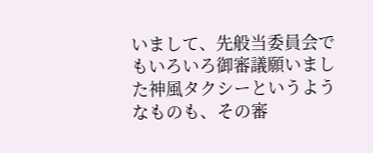いまして、先般当委員会でもいろいろ御審議願いました神風タクシーというようなものも、その審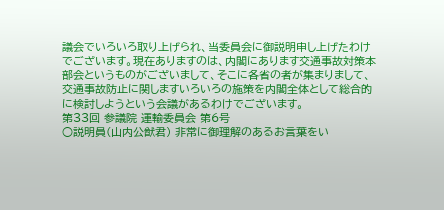議会でいろいろ取り上げられ、当委員会に御説明申し上げたわけでございます。現在ありますのは、内閣にあります交通事故対策本部会というものがございまして、そこに各省の者が集まりまして、交通事故防止に関しますいろいろの施策を内閣全体として総合的に検討しようという会議があるわけでございます。
第33回 参議院 運輸委員会 第6号
○説明員(山内公猷君) 非常に御理解のあるお言葉をい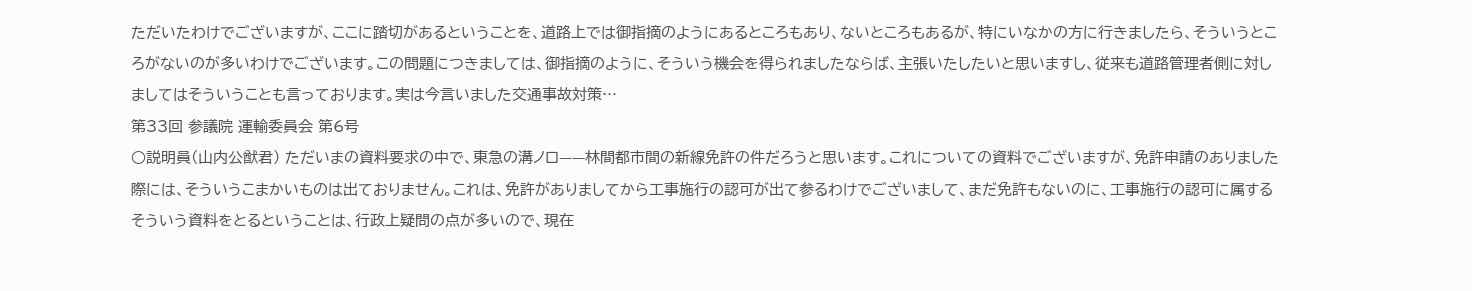ただいたわけでございますが、ここに踏切があるということを、道路上では御指摘のようにあるところもあり、ないところもあるが、特にいなかの方に行きましたら、そういうところがないのが多いわけでございます。この問題につきましては、御指摘のように、そういう機会を得られましたならば、主張いたしたいと思いますし、従来も道路管理者側に対しましてはそういうことも言っております。実は今言いました交通事故対策…
第33回 参議院 運輸委員会 第6号
○説明員(山内公猷君) ただいまの資料要求の中で、東急の溝ノロ——林間都市間の新線免許の件だろうと思います。これについての資料でございますが、免許申請のありました際には、そういうこまかいものは出ておりません。これは、免許がありましてから工事施行の認可が出て参るわけでございまして、まだ免許もないのに、工事施行の認可に属するそういう資料をとるということは、行政上疑問の点が多いので、現在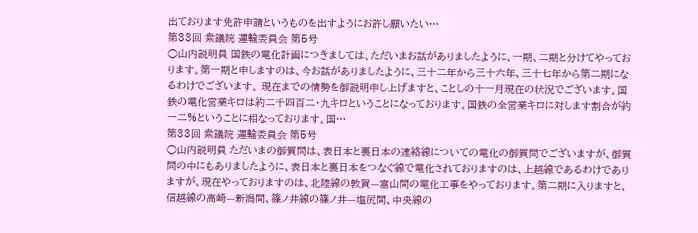出ております免許申請というものを出すようにお許し願いたい…
第33回 衆議院 運輸委員会 第5号
○山内説明員 国鉄の電化計画につきましては、ただいまお話がありましたように、一期、二期と分けてやっております。第一期と申しますのは、今お話がありましたように、三十二年から三十六年、三十七年から第二期になるわけでございます。 現在までの情勢を御説明申し上げますと、ことしの十一月現在の状況でございます。国鉄の電化営業キロは約二千四百二・九キロということになっております。国鉄の全営業キロに対します割合が約一二%ということに相なっております。国…
第33回 衆議院 運輸委員会 第5号
○山内説明員 ただいまの御質問は、表日本と裏日本の連絡線についての電化の御質問でございますが、御質問の中にもありましたように、表日本と裏日本をつなぐ線で電化されておりますのは、上越線であるわけでありますが、現在やっておりますのは、北陸線の敦賀—富山間の電化工事をやっております。第二期に入りますと、信越線の高崎—新潟間、篠ノ井線の篠ノ井—塩尻間、中央線の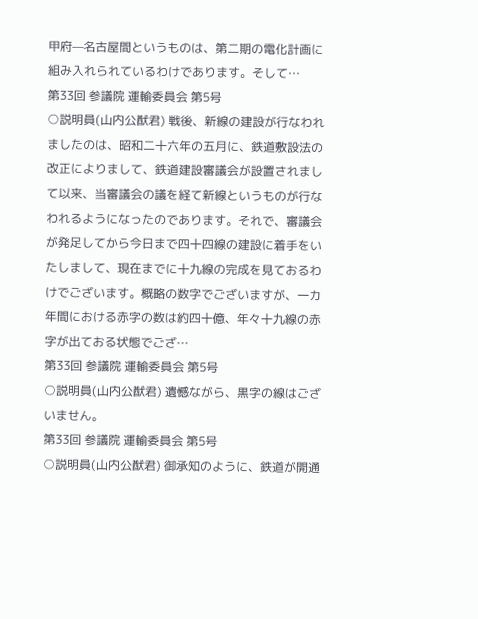甲府—名古屋間というものは、第二期の電化計画に組み入れられているわけであります。そして…
第33回 参議院 運輸委員会 第5号
○説明員(山内公猷君) 戦後、新線の建設が行なわれましたのは、昭和二十六年の五月に、鉄道敷設法の改正によりまして、鉄道建設審議会が設置されまして以来、当審議会の議を経て新線というものが行なわれるようになったのであります。それで、審議会が発足してから今日まで四十四線の建設に着手をいたしまして、現在までに十九線の完成を見ておるわけでございます。概略の数字でございますが、一カ年間における赤字の数は約四十億、年々十九線の赤字が出ておる状態でござ…
第33回 参議院 運輸委員会 第5号
○説明員(山内公猷君) 遺憾ながら、黒字の線はございません。
第33回 参議院 運輸委員会 第5号
○説明員(山内公猷君) 御承知のように、鉄道が開通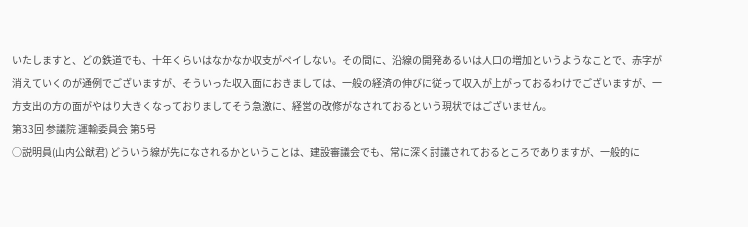いたしますと、どの鉄道でも、十年くらいはなかなか収支がペイしない。その間に、沿線の開発あるいは人口の増加というようなことで、赤字が消えていくのが通例でございますが、そういった収入面におきましては、一般の経済の伸びに従って収入が上がっておるわけでございますが、一方支出の方の面がやはり大きくなっておりましてそう急激に、経営の改修がなされておるという現状ではございません。
第33回 参議院 運輸委員会 第5号
○説明員(山内公猷君) どういう線が先になされるかということは、建設審議会でも、常に深く討議されておるところでありますが、一般的に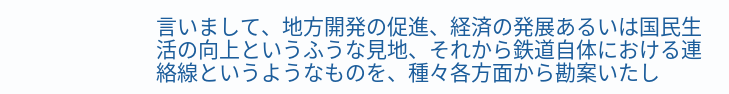言いまして、地方開発の促進、経済の発展あるいは国民生活の向上というふうな見地、それから鉄道自体における連絡線というようなものを、種々各方面から勘案いたし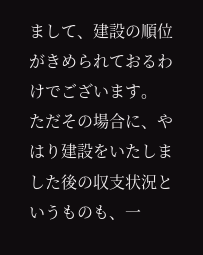まして、建設の順位がきめられておるわけでございます。 ただその場合に、やはり建設をいたしました後の収支状況というものも、一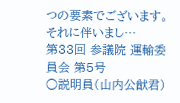つの要素でございます。それに伴いまし…
第33回 参議院 運輸委員会 第5号
○説明員(山内公猷君)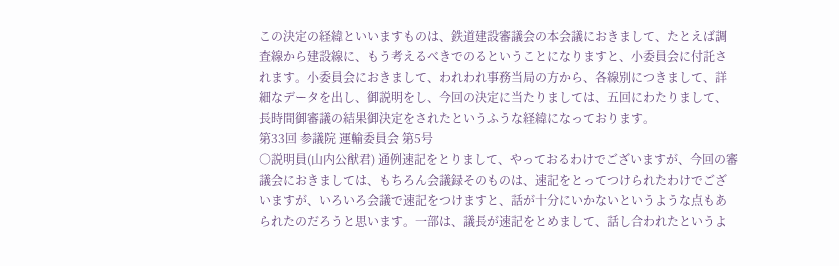この決定の経緯といいますものは、鉄道建設審議会の本会議におきまして、たとえば調査線から建設線に、もう考えるべきでのるということになりますと、小委員会に付託されます。小委員会におきまして、われわれ事務当局の方から、各線別につきまして、詳細なデータを出し、御説明をし、今回の決定に当たりましては、五回にわたりまして、長時間御審議の結果御決定をされたというふうな経緯になっております。
第33回 参議院 運輸委員会 第5号
○説明員(山内公猷君) 通例速記をとりまして、やっておるわけでございますが、今回の審議会におきましては、もちろん会議録そのものは、速記をとってつけられたわけでございますが、いろいろ会議で速記をつけますと、話が十分にいかないというような点もあられたのだろうと思います。一部は、議長が速記をとめまして、話し合われたというよ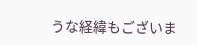うな経緯もございま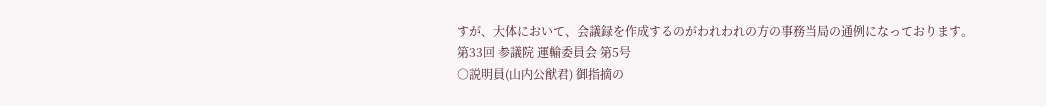すが、大体において、会議録を作成するのがわれわれの方の事務当局の通例になっております。
第33回 参議院 運輸委員会 第5号
○説明員(山内公猷君) 御指摘の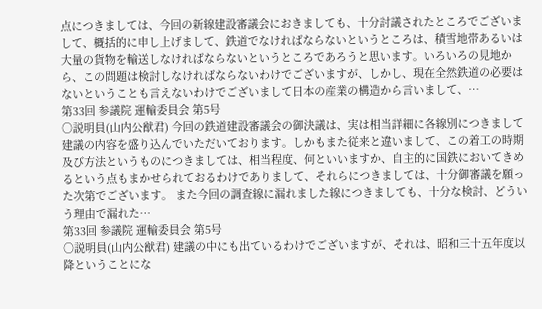点につきましては、今回の新線建設審議会におきましても、十分討議されたところでございまして、概括的に申し上げまして、鉄道でなければならないというところは、積雪地帯あるいは大量の貨物を輸送しなければならないというところであろうと思います。いろいろの見地から、この問題は検討しなければならないわけでございますが、しかし、現在全然鉄道の必要はないということも言えないわけでございまして日本の産業の構造から言いまして、…
第33回 参議院 運輸委員会 第5号
○説明員(山内公猷君) 今回の鉄道建設審議会の御決議は、実は相当詳細に各線別につきまして建議の内容を盛り込んでいただいております。しかもまた従来と違いまして、この着工の時期及び方法というものにつきましては、相当程度、何といいますか、自主的に国鉄においてきめるという点もまかせられておるわけでありまして、それらにつきましては、十分御審議を願った次第でございます。 また今回の調査線に漏れました線につきましても、十分な検討、どういう理由で漏れた…
第33回 参議院 運輸委員会 第5号
○説明員(山内公猷君) 建議の中にも出ているわけでございますが、それは、昭和三十五年度以降ということにな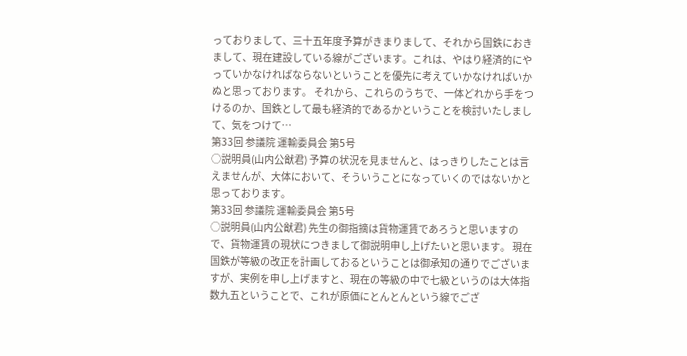っておりまして、三十五年度予算がきまりまして、それから国鉄におきまして、現在建設している線がございます。これは、やはり経済的にやっていかなければならないということを優先に考えていかなければいかぬと思っております。 それから、これらのうちで、一体どれから手をつけるのか、国鉄として最も経済的であるかということを検討いたしまして、気をつけて…
第33回 参議院 運輸委員会 第5号
○説明員(山内公猷君) 予算の状況を見ませんと、はっきりしたことは言えませんが、大体において、そういうことになっていくのではないかと思っております。
第33回 参議院 運輸委員会 第5号
○説明員(山内公猷君) 先生の御指摘は貨物運賃であろうと思いますので、貨物運賃の現状につきまして御説明申し上げたいと思います。 現在国鉄が等級の改正を計画しておるということは御承知の通りでございますが、実例を申し上げますと、現在の等級の中で七級というのは大体指数九五ということで、これが原価にとんとんという線でござ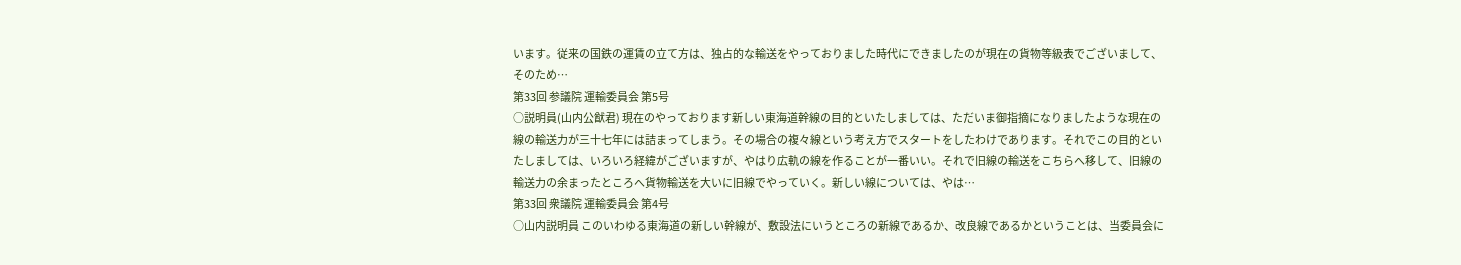います。従来の国鉄の運賃の立て方は、独占的な輸送をやっておりました時代にできましたのが現在の貨物等級表でございまして、そのため…
第33回 参議院 運輸委員会 第5号
○説明員(山内公猷君) 現在のやっております新しい東海道幹線の目的といたしましては、ただいま御指摘になりましたような現在の線の輸送力が三十七年には詰まってしまう。その場合の複々線という考え方でスタートをしたわけであります。それでこの目的といたしましては、いろいろ経緯がございますが、やはり広軌の線を作ることが一番いい。それで旧線の輸送をこちらへ移して、旧線の輸送力の余まったところへ貨物輸送を大いに旧線でやっていく。新しい線については、やは…
第33回 衆議院 運輸委員会 第4号
○山内説明員 このいわゆる東海道の新しい幹線が、敷設法にいうところの新線であるか、改良線であるかということは、当委員会に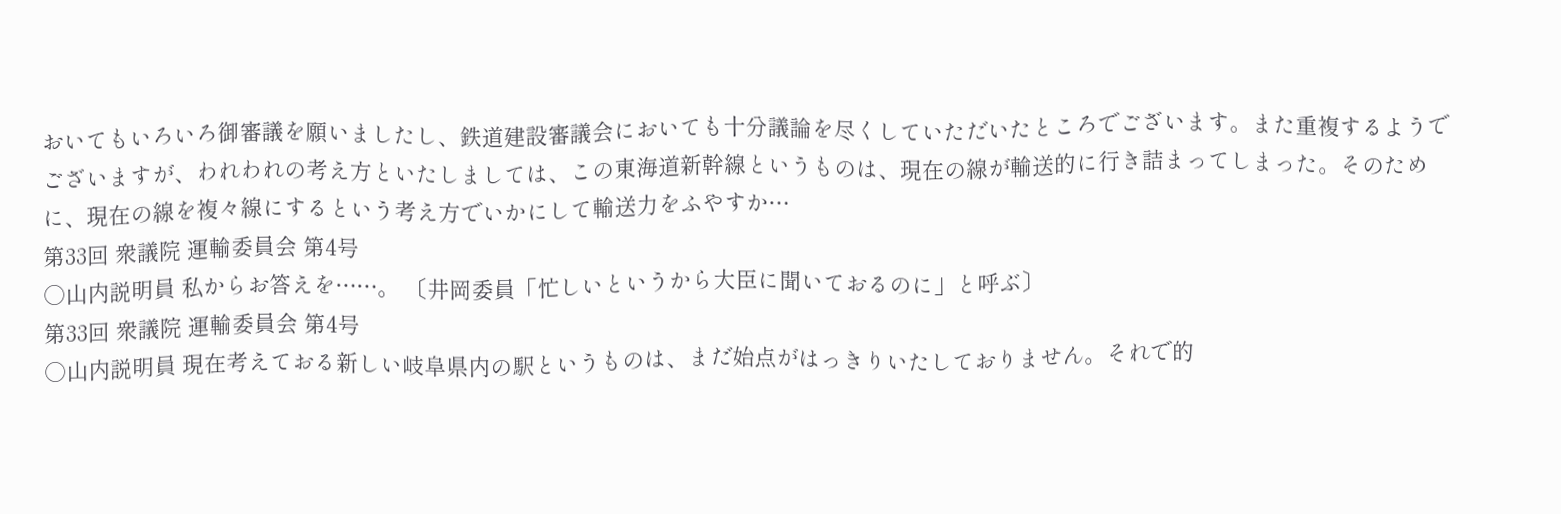おいてもいろいろ御審議を願いましたし、鉄道建設審議会においても十分議論を尽くしていただいたところでございます。また重複するようでございますが、われわれの考え方といたしましては、この東海道新幹線というものは、現在の線が輸送的に行き詰まってしまった。そのために、現在の線を複々線にするという考え方でいかにして輸送力をふやすか…
第33回 衆議院 運輸委員会 第4号
○山内説明員 私からお答えを……。 〔井岡委員「忙しいというから大臣に聞いておるのに」と呼ぶ〕
第33回 衆議院 運輸委員会 第4号
○山内説明員 現在考えておる新しい岐阜県内の駅というものは、まだ始点がはっきりいたしておりません。それで的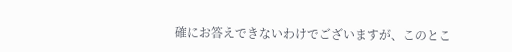確にお答えできないわけでございますが、このとこ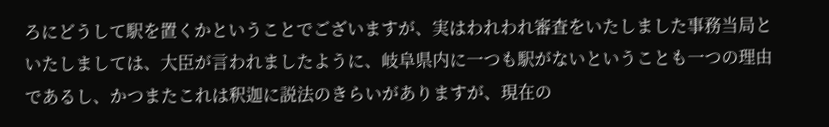ろにどうして駅を置くかということでございますが、実はわれわれ審査をいたしました事務当局といたしましては、大臣が言われましたように、岐阜県内に一つも駅がないということも一つの理由であるし、かつまたこれは釈迦に説法のきらいがありますが、現在の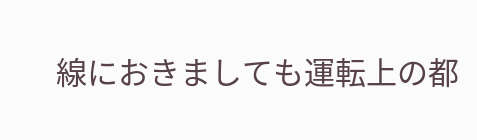線におきましても運転上の都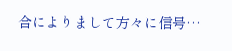合によりまして方々に信号…